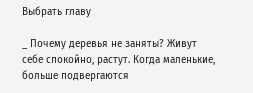Выбрать главу

_ Почему деревья не заняты? Живут себе спокойно, растут. Когда маленькие, больше подвергаются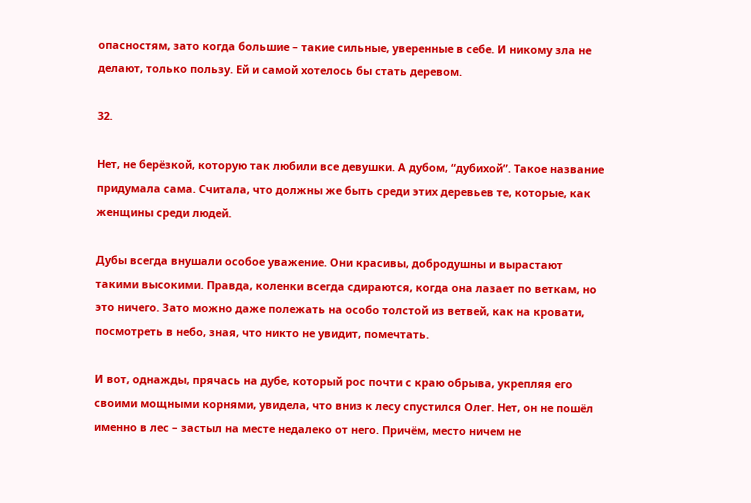опасностям, зато когда большие – такие сильные, уверенные в себе. И никому зла не делают, только пользу. Ей и самой хотелось бы стать деревом.

32.

Нет, не берёзкой, которую так любили все девушки. А дубом, “дубихой”. Такое название придумала сама. Считала, что должны же быть среди этих деревьев те, которые, как женщины среди людей.

Дубы всегда внушали особое уважение. Они красивы, добродушны и вырастают такими высокими. Правда, коленки всегда сдираются, когда она лазает по веткам, но это ничего. Зато можно даже полежать на особо толстой из ветвей, как на кровати, посмотреть в небо, зная, что никто не увидит, помечтать.

И вот, однажды, прячась на дубе, который рос почти с краю обрыва, укрепляя его своими мощными корнями, увидела, что вниз к лесу спустился Олег. Нет, он не пошёл именно в лес – застыл на месте недалеко от него. Причём, место ничем не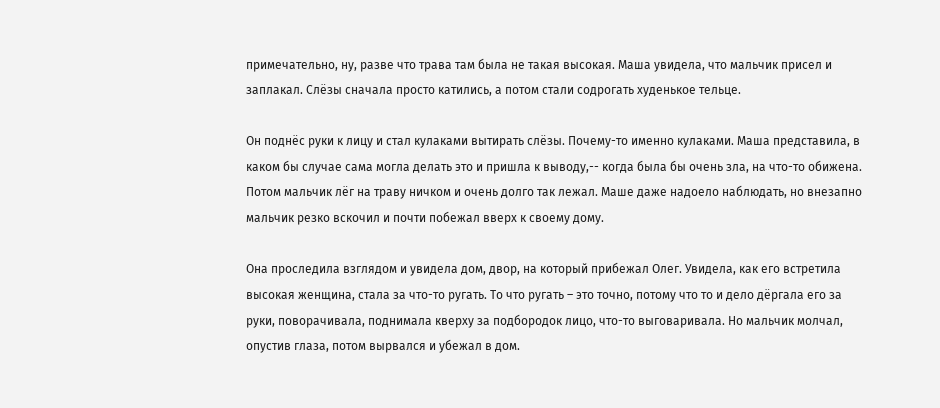примечательно, ну, разве что трава там была не такая высокая. Маша увидела, что мальчик присел и заплакал. Слёзы сначала просто катились, а потом стали содрогать худенькое тельце.

Он поднёс руки к лицу и стал кулаками вытирать слёзы. Почему-то именно кулаками. Маша представила, в каком бы случае сама могла делать это и пришла к выводу,-- когда была бы очень зла, на что-то обижена. Потом мальчик лёг на траву ничком и очень долго так лежал. Маше даже надоело наблюдать, но внезапно мальчик резко вскочил и почти побежал вверх к своему дому.

Она проследила взглядом и увидела дом, двор, на который прибежал Олег. Увидела, как его встретила высокая женщина, стала за что-то ругать. То что ругать – это точно, потому что то и дело дёргала его за руки, поворачивала, поднимала кверху за подбородок лицо, что-то выговаривала. Но мальчик молчал, опустив глаза, потом вырвался и убежал в дом.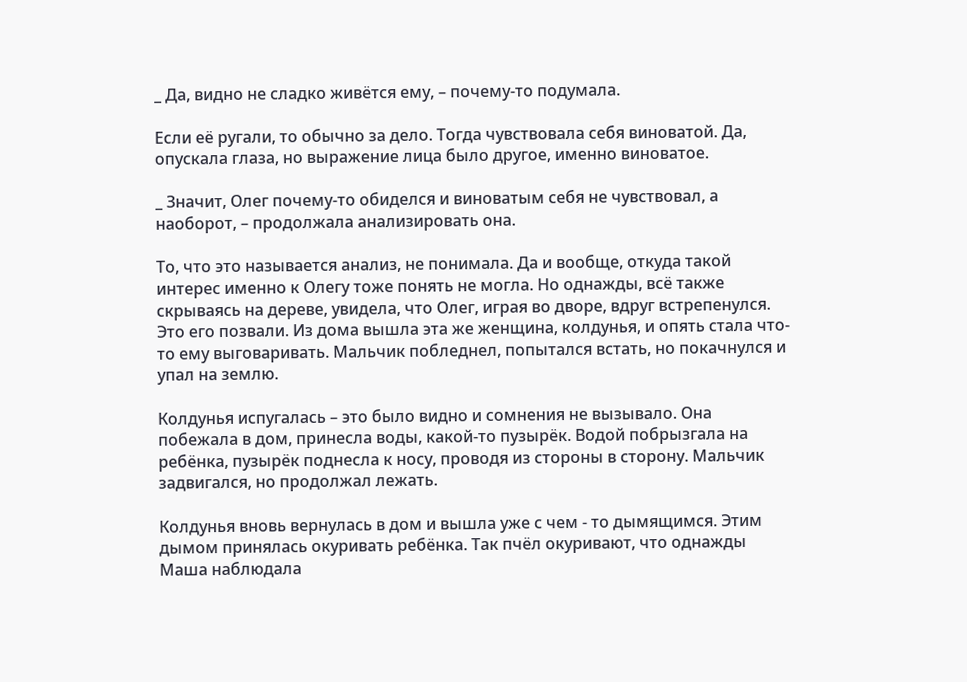_ Да, видно не сладко живётся ему, – почему-то подумала.

Если её ругали, то обычно за дело. Тогда чувствовала себя виноватой. Да, опускала глаза, но выражение лица было другое, именно виноватое.

_ Значит, Олег почему-то обиделся и виноватым себя не чувствовал, а наоборот, – продолжала анализировать она.

То, что это называется анализ, не понимала. Да и вообще, откуда такой интерес именно к Олегу тоже понять не могла. Но однажды, всё также скрываясь на дереве, увидела, что Олег, играя во дворе, вдруг встрепенулся. Это его позвали. Из дома вышла эта же женщина, колдунья, и опять стала что-то ему выговаривать. Мальчик побледнел, попытался встать, но покачнулся и упал на землю.

Колдунья испугалась – это было видно и сомнения не вызывало. Она побежала в дом, принесла воды, какой-то пузырёк. Водой побрызгала на ребёнка, пузырёк поднесла к носу, проводя из стороны в сторону. Мальчик задвигался, но продолжал лежать.

Колдунья вновь вернулась в дом и вышла уже с чем - то дымящимся. Этим дымом принялась окуривать ребёнка. Так пчёл окуривают, что однажды Маша наблюдала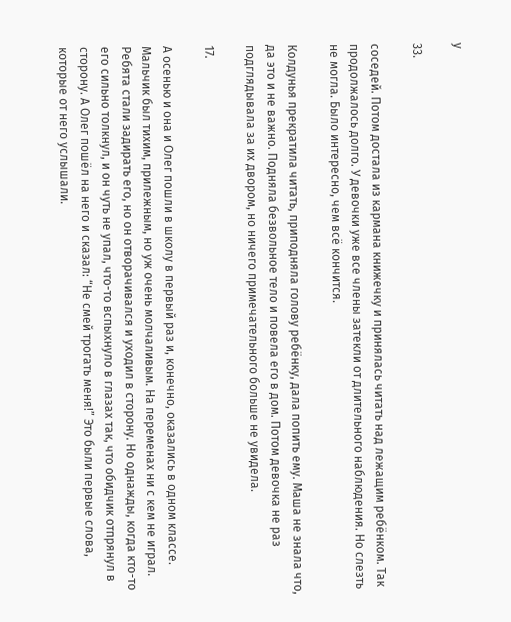у

33.

соседей. Потом достала из кармана книжечку и принялась читать над лежащим ребёнком. Так продолжалось долго. У девочки уже все члены затекли от длительного наблюдения. Но слезть не могла. Было интересно, чем всё кончится.

Колдунья прекратила читать, приподняла голову ребёнку, дала попить ему. Маша не знала что, да это и не важно. Подняла безвольное тело и повела его в дом. Потом девочка не раз подглядывала за их двором, но ничего примечательного больше не увидела.

17.

А осенью и она и Олег пошли в школу в первый раз и, конечно, оказались в одном классе. Мальчик был тихим, прилежным, но уж очень молчаливым. На переменах ни с кем не играл. Ребята стали задирать его, но он отворачивался и уходил в сторону. Но однажды, когда кто-то его сильно толкнул, и он чуть не упал, что-то вспыхнуло в глазах так, что обидчик отпрянул в сторону. А Олег пошёл на него и сказал: “Не смей трогать меня!” Это были первые слова, которые от него услышали.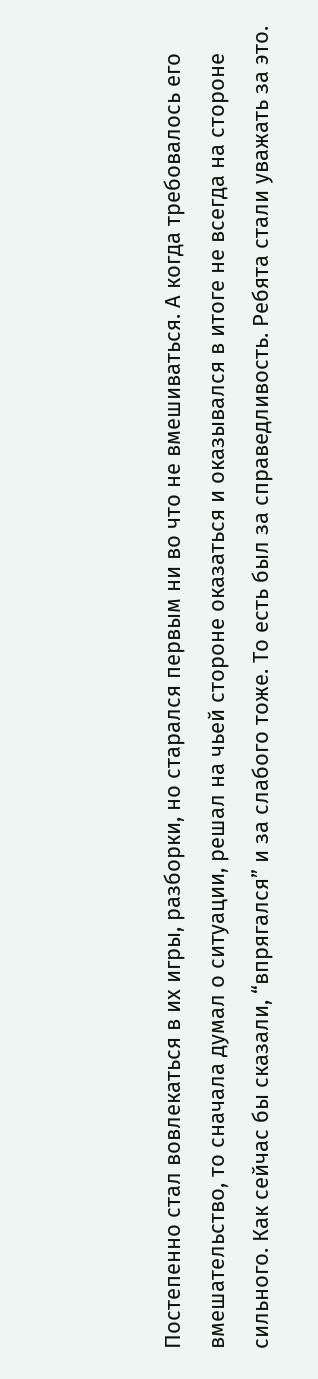Постепенно стал вовлекаться в их игры, разборки, но старался первым ни во что не вмешиваться. А когда требовалось его вмешательство, то сначала думал о ситуации, решал на чьей стороне оказаться и оказывался в итоге не всегда на стороне сильного. Как сейчас бы сказали, “впрягался” и за слабого тоже. То есть был за справедливость. Ребята стали уважать за это.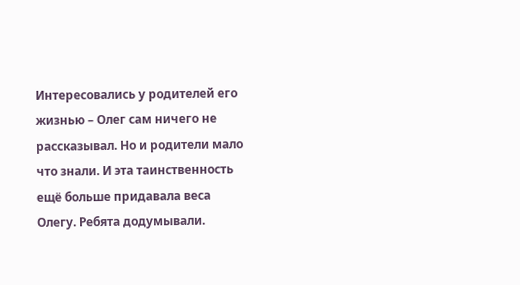Интересовались у родителей его жизнью – Олег сам ничего не рассказывал. Но и родители мало что знали. И эта таинственность ещё больше придавала веса Олегу. Ребята додумывали.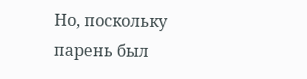Но, поскольку парень был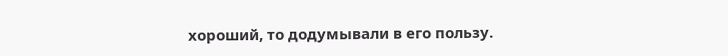хороший, то додумывали в его пользу.